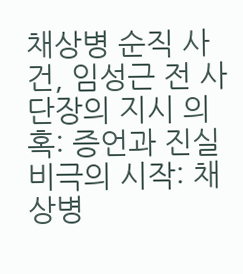채상병 순직 사건, 임성근 전 사단장의 지시 의혹: 증언과 진실
비극의 시작: 채상병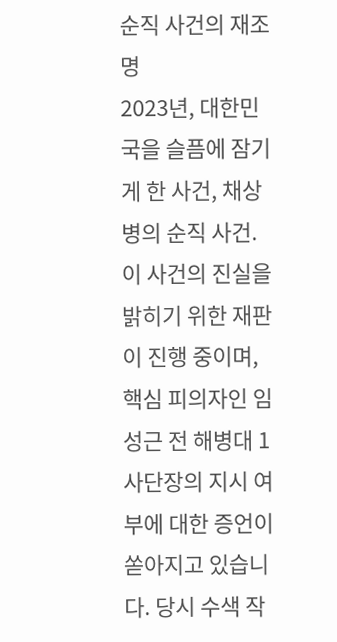순직 사건의 재조명
2023년, 대한민국을 슬픔에 잠기게 한 사건, 채상병의 순직 사건. 이 사건의 진실을 밝히기 위한 재판이 진행 중이며, 핵심 피의자인 임성근 전 해병대 1사단장의 지시 여부에 대한 증언이 쏟아지고 있습니다. 당시 수색 작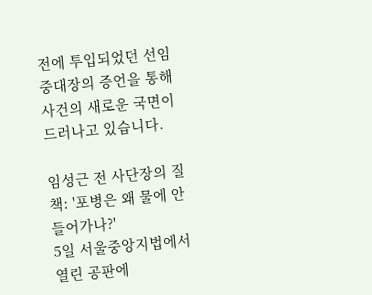전에 투입되었던 선임 중대장의 증언을 통해 사건의 새로운 국면이 드러나고 있습니다.

임성근 전 사단장의 질책: '포병은 왜 물에 안 들어가나?'
5일 서울중앙지법에서 열린 공판에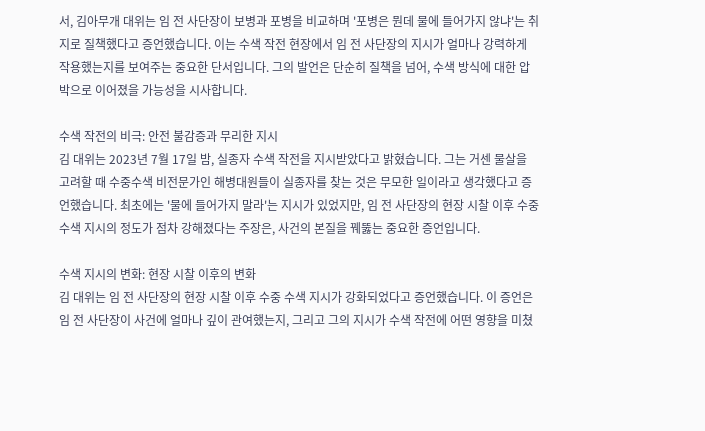서, 김아무개 대위는 임 전 사단장이 보병과 포병을 비교하며 '포병은 뭔데 물에 들어가지 않냐'는 취지로 질책했다고 증언했습니다. 이는 수색 작전 현장에서 임 전 사단장의 지시가 얼마나 강력하게 작용했는지를 보여주는 중요한 단서입니다. 그의 발언은 단순히 질책을 넘어, 수색 방식에 대한 압박으로 이어졌을 가능성을 시사합니다.

수색 작전의 비극: 안전 불감증과 무리한 지시
김 대위는 2023년 7월 17일 밤, 실종자 수색 작전을 지시받았다고 밝혔습니다. 그는 거센 물살을 고려할 때 수중수색 비전문가인 해병대원들이 실종자를 찾는 것은 무모한 일이라고 생각했다고 증언했습니다. 최초에는 '물에 들어가지 말라'는 지시가 있었지만, 임 전 사단장의 현장 시찰 이후 수중 수색 지시의 정도가 점차 강해졌다는 주장은, 사건의 본질을 꿰뚫는 중요한 증언입니다.

수색 지시의 변화: 현장 시찰 이후의 변화
김 대위는 임 전 사단장의 현장 시찰 이후 수중 수색 지시가 강화되었다고 증언했습니다. 이 증언은 임 전 사단장이 사건에 얼마나 깊이 관여했는지, 그리고 그의 지시가 수색 작전에 어떤 영향을 미쳤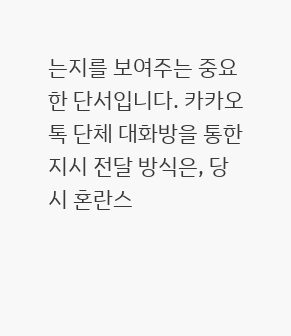는지를 보여주는 중요한 단서입니다. 카카오톡 단체 대화방을 통한 지시 전달 방식은, 당시 혼란스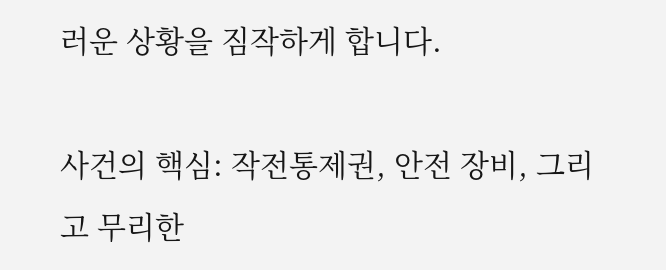러운 상황을 짐작하게 합니다.

사건의 핵심: 작전통제권, 안전 장비, 그리고 무리한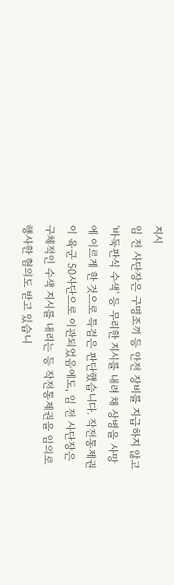지시
임 전 사단장은 구명조끼 등 안전 장비를 지급하지 않고 '바둑판식 수색' 등 무리한 지시를 내려 채 상병을 사망에 이르게 한 것으로 특검은 판단했습니다. 작전통제권이 육군 50사단으로 이관되었음에도, 임 전 사단장은 구체적인 수색 지시를 내리는 등 작전통제권을 임의로 행사한 혐의도 받고 있습니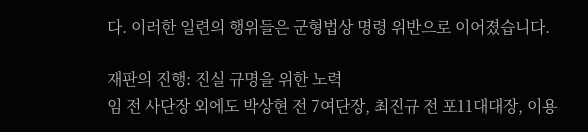다. 이러한 일련의 행위들은 군형법상 명령 위반으로 이어졌습니다.

재판의 진행: 진실 규명을 위한 노력
임 전 사단장 외에도 박상현 전 7여단장, 최진규 전 포11대대장, 이용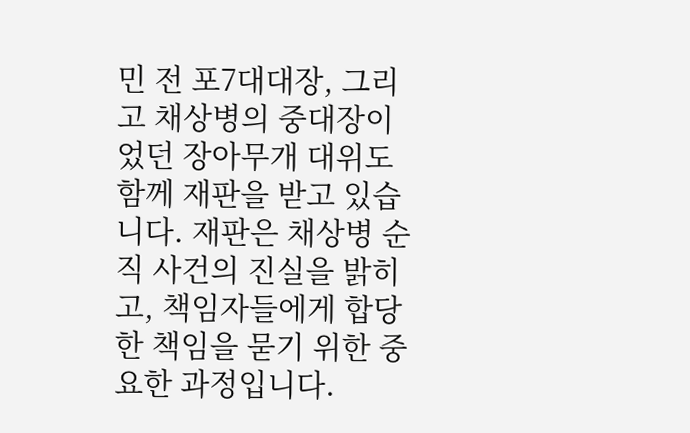민 전 포7대대장, 그리고 채상병의 중대장이었던 장아무개 대위도 함께 재판을 받고 있습니다. 재판은 채상병 순직 사건의 진실을 밝히고, 책임자들에게 합당한 책임을 묻기 위한 중요한 과정입니다.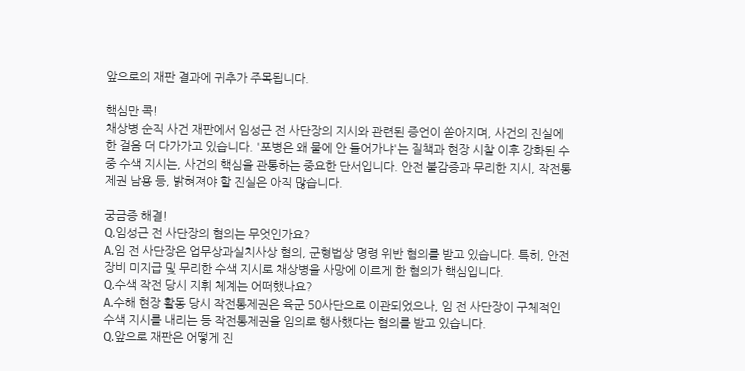앞으로의 재판 결과에 귀추가 주목됩니다.

핵심만 콕!
채상병 순직 사건 재판에서 임성근 전 사단장의 지시와 관련된 증언이 쏟아지며, 사건의 진실에 한 걸음 더 다가가고 있습니다. '포병은 왜 물에 안 들어가냐'는 질책과 현장 시찰 이후 강화된 수중 수색 지시는, 사건의 핵심을 관통하는 중요한 단서입니다. 안전 불감증과 무리한 지시, 작전통제권 남용 등, 밝혀져야 할 진실은 아직 많습니다.

궁금증 해결!
Q.임성근 전 사단장의 혐의는 무엇인가요?
A.임 전 사단장은 업무상과실치사상 혐의, 군형법상 명령 위반 혐의를 받고 있습니다. 특히, 안전 장비 미지급 및 무리한 수색 지시로 채상병을 사망에 이르게 한 혐의가 핵심입니다.
Q.수색 작전 당시 지휘 체계는 어떠했나요?
A.수해 현장 활동 당시 작전통제권은 육군 50사단으로 이관되었으나, 임 전 사단장이 구체적인 수색 지시를 내리는 등 작전통제권을 임의로 행사했다는 혐의를 받고 있습니다.
Q.앞으로 재판은 어떻게 진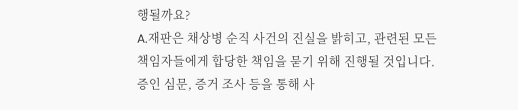행될까요?
A.재판은 채상병 순직 사건의 진실을 밝히고, 관련된 모든 책임자들에게 합당한 책임을 묻기 위해 진행될 것입니다. 증인 심문, 증거 조사 등을 통해 사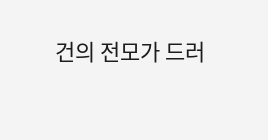건의 전모가 드러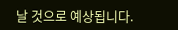날 것으로 예상됩니다.